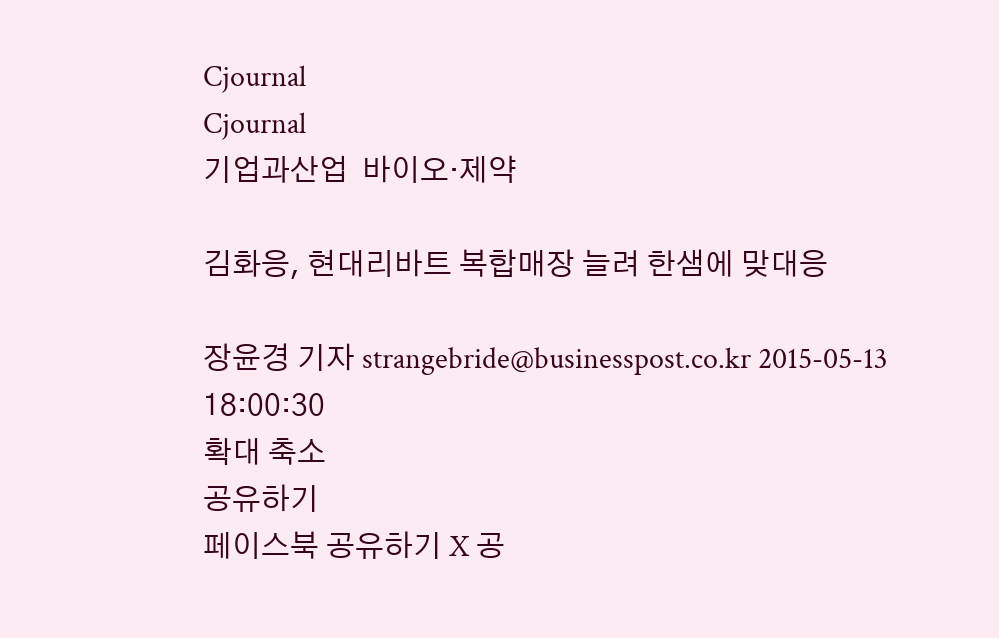Cjournal
Cjournal
기업과산업  바이오·제약

김화응, 현대리바트 복합매장 늘려 한샘에 맞대응

장윤경 기자 strangebride@businesspost.co.kr 2015-05-13 18:00:30
확대 축소
공유하기
페이스북 공유하기 X 공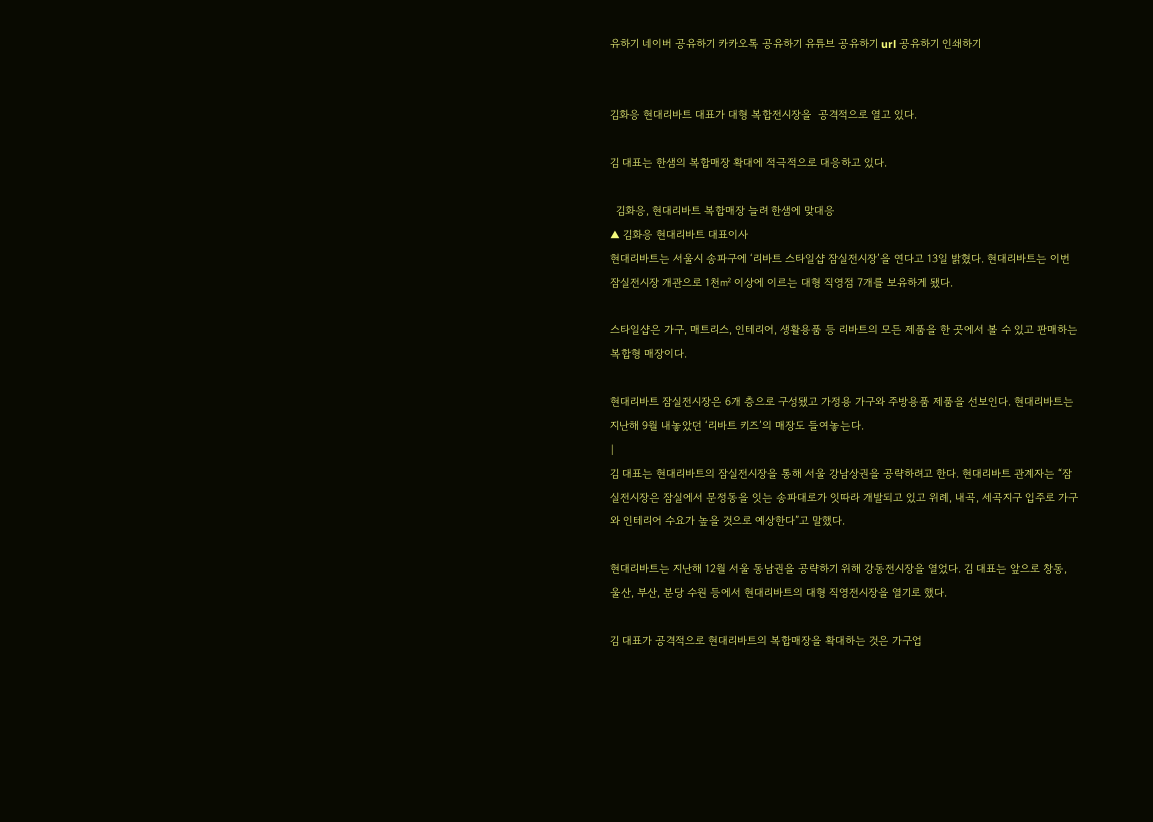유하기 네이버 공유하기 카카오톡 공유하기 유튜브 공유하기 url 공유하기 인쇄하기


김화응 현대리바트 대표가 대형 복합전시장을  공격적으로 열고 있다.

김 대표는 한샘의 복합매장 확대에 적극적으로 대응하고 있다.

  김화응, 현대리바트 복합매장 늘려 한샘에 맞대응
▲ 김화응 현대리바트 대표이사
현대리바트는 서울시 송파구에 ‘리바트 스타일샵 잠실전시장’을 연다고 13일 밝혔다. 현대리바트는 이번 잠실전시장 개관으로 1천㎡ 이상에 이르는 대형 직영점 7개를 보유하게 됐다.

스타일샵은 가구, 매트리스, 인테리어, 생활용품 등 리바트의 모든 제품을 한 곳에서 볼 수 있고 판매하는 복합형 매장이다.

현대리바트 잠실전시장은 6개 층으로 구성됐고 가정용 가구와 주방용품 제품을 선보인다. 현대리바트는 지난해 9월 내놓았던 ‘리바트 키즈’의 매장도 들여놓는다.
|
김 대표는 현대리바트의 잠실전시장을 통해 서울 강남상권을 공략하려고 한다. 현대리바트 관계자는 “잠실전시장은 잠실에서 문정동을 잇는 송파대로가 잇따라 개발되고 있고 위례, 내곡, 세곡지구 입주로 가구와 인테리어 수요가 높을 것으로 예상한다”고 말했다.

현대리바트는 지난해 12월 서울 동남권을 공략하기 위해 강동전시장을 열었다. 김 대표는 앞으로 창동, 울산, 부산, 분당 수원 등에서 현대리바트의 대형 직영전시장을 열기로 했다.

김 대표가 공격적으로 현대리바트의 복합매장을 확대하는 것은 가구업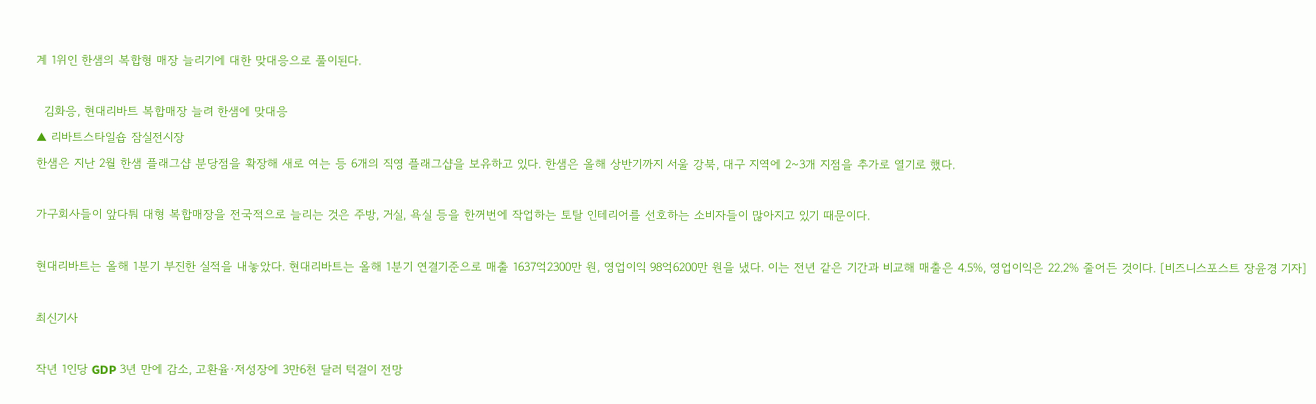계 1위인 한샘의 복합형 매장 늘리기에 대한 맞대응으로 풀이된다.

  김화응, 현대리바트 복합매장 늘려 한샘에 맞대응
▲ 리바트스타일숍 잠실전시장
한샘은 지난 2월 한샘 플래그샵 분당점을 확장해 새로 여는 등 6개의 직영 플래그샵을 보유하고 있다. 한샘은 올해 상반기까지 서울 강북, 대구 지역에 2~3개 지점을 추가로 열기로 했다.

가구회사들이 앞다퉈 대형 복합매장을 전국적으로 늘리는 것은 주방, 거실, 욕실 등을 한꺼번에 작업하는 토탈 인테리어를 선호하는 소비자들이 많아지고 있기 때문이다.

현대리바트는 올해 1분기 부진한 실적을 내놓았다. 현대리바트는 올해 1분기 연결기준으로 매출 1637억2300만 원, 영업이익 98억6200만 원을 냈다. 이는 전년 같은 기간과 비교해 매출은 4.5%, 영업이익은 22.2% 줄어든 것이다. [비즈니스포스트 장윤경 기자]

최신기사

작년 1인당 GDP 3년 만에 감소, 고환율·저성장에 3만6천 달러 턱걸이 전망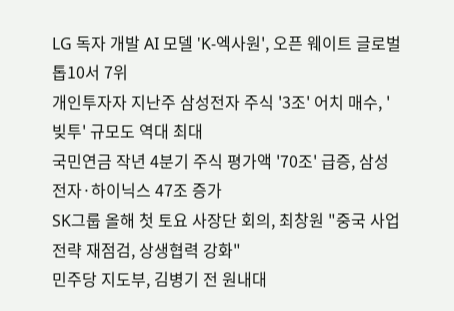LG 독자 개발 AI 모델 'K-엑사원', 오픈 웨이트 글로벌 톱10서 7위
개인투자자 지난주 삼성전자 주식 '3조' 어치 매수, '빚투' 규모도 역대 최대
국민연금 작년 4분기 주식 평가액 '70조' 급증, 삼성전자·하이닉스 47조 증가
SK그룹 올해 첫 토요 사장단 회의, 최창원 "중국 사업전략 재점검, 상생협력 강화"
민주당 지도부, 김병기 전 원내대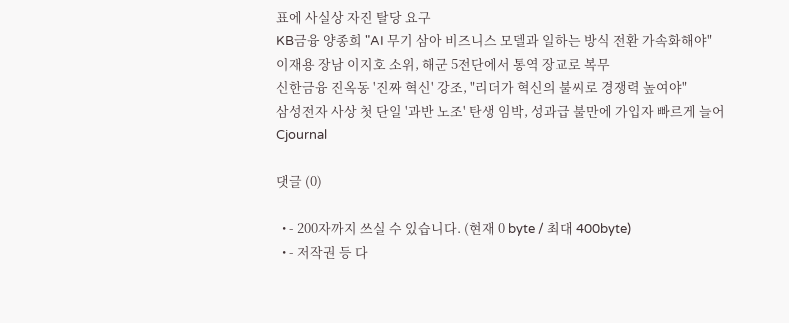표에 사실상 자진 탈당 요구
KB금융 양종희 "AI 무기 삼아 비즈니스 모델과 일하는 방식 전환 가속화해야"
이재용 장남 이지호 소위, 해군 5전단에서 통역 장교로 복무
신한금융 진옥동 '진짜 혁신' 강조, "리더가 혁신의 불씨로 경쟁력 높여야"
삼성전자 사상 첫 단일 '과반 노조' 탄생 임박, 성과급 불만에 가입자 빠르게 늘어
Cjournal

댓글 (0)

  • - 200자까지 쓰실 수 있습니다. (현재 0 byte / 최대 400byte)
  • - 저작권 등 다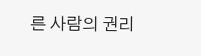른 사람의 권리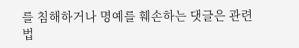를 침해하거나 명예를 훼손하는 댓글은 관련 법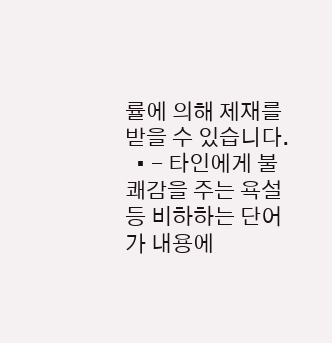률에 의해 제재를 받을 수 있습니다.
  • - 타인에게 불쾌감을 주는 욕설 등 비하하는 단어가 내용에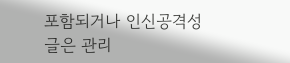포함되거나 인신공격성 글은 관리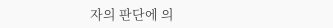자의 판단에 의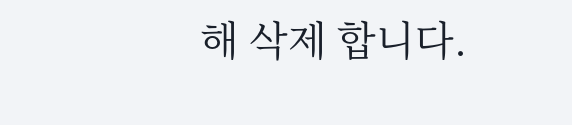해 삭제 합니다.